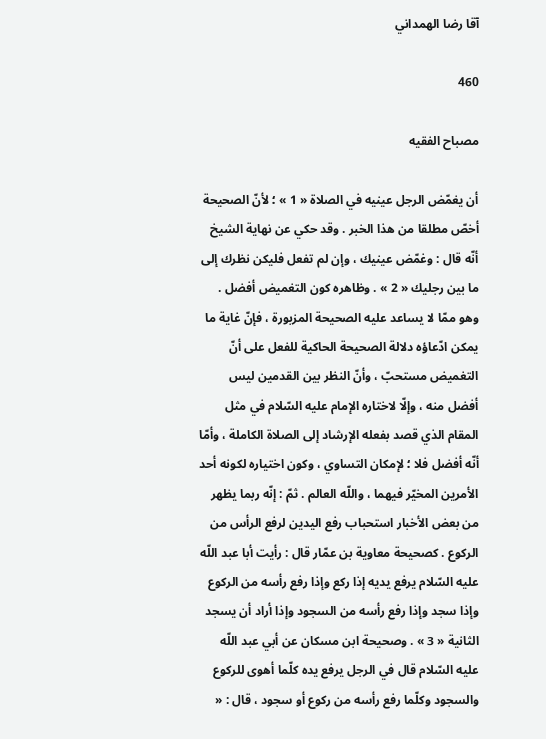آقا رضا الهمداني

460

مصباح الفقيه

أن يغمّض الرجل عينيه في الصلاة « 1 » ؛ لأنّ الصحيحة أخصّ مطلقا من هذا الخبر . وقد حكي عن نهاية الشيخ أنّه قال : وغمّض عينيك ، وإن لم تفعل فليكن نظرك إلى ما بين رجليك « 2 » . وظاهره كون التغميض أفضل . وهو ممّا لا يساعد عليه الصحيحة المزبورة ، فإنّ غاية ما يمكن ادّعاؤه دلالة الصحيحة الحاكية للفعل على أنّ التغميض مستحبّ ، وأنّ النظر بين القدمين ليس أفضل منه ، وإلّا لاختاره الإمام عليه السّلام في مثل المقام الذي قصد بفعله الإرشاد إلى الصلاة الكاملة ، وأمّا أنّه أفضل فلا ؛ لإمكان التساوي ، وكون اختياره لكونه أحد الأمرين المخيّر فيهما ، واللّه العالم . ثمّ : إنّه ربما يظهر من بعض الأخبار استحباب رفع اليدين لرفع الرأس من الركوع . كصحيحة معاوية بن عمّار قال : رأيت أبا عبد اللّه عليه السّلام يرفع يديه إذا ركع وإذا رفع رأسه من الركوع وإذا سجد وإذا رفع رأسه من السجود وإذا أراد أن يسجد الثانية « 3 » . وصحيحة ابن مسكان عن أبي عبد اللّه عليه السّلام قال في الرجل يرفع يده كلّما أهوى للركوع والسجود وكلّما رفع رأسه من ركوع أو سجود ، قال : «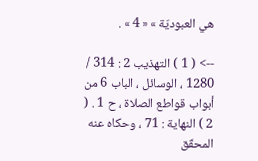هي العبوديّة » « 4 » .

--> ( 1 ) التهذيب 2 : 314 / 1280 ، الوسائل ، الباب 6 من أبواب قواطع الصلاة ، ح 1 . ( 2 ) النهاية : 71 ، وحكاه عنه المحقّق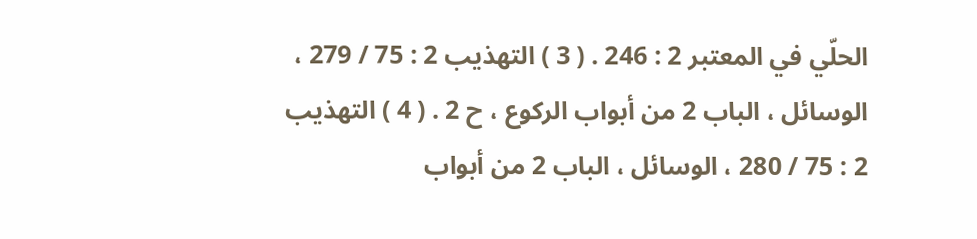الحلّي في المعتبر 2 : 246 . ( 3 ) التهذيب 2 : 75 / 279 ، الوسائل ، الباب 2 من أبواب الركوع ، ح 2 . ( 4 ) التهذيب 2 : 75 / 280 ، الوسائل ، الباب 2 من أبواب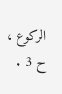الركوع ، ح 3 .